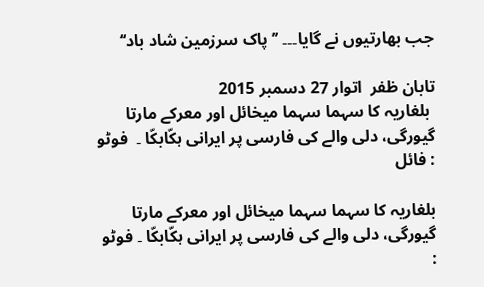جب بھارتیوں نے گایا۔۔۔ ’’پاک سرزمین شاد باد‘‘

تابان ظفر  اتوار 27 دسمبر 2015
 بلغاریہ کا سہما سہما میخائل اور معرکے مارتا گیورگی، دلی والے کی فارسی پر ایرانی ہکّابکّا ۔  فوٹو : فائل

بلغاریہ کا سہما سہما میخائل اور معرکے مارتا گیورگی، دلی والے کی فارسی پر ایرانی ہکّابکّا ۔ فوٹو :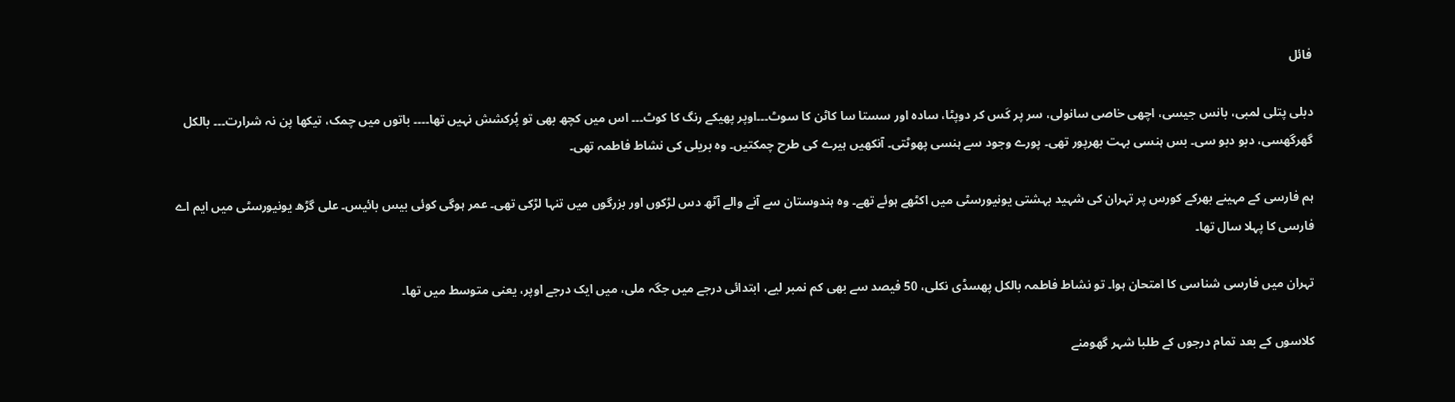فائل

دبلی پتلی لمبی، بانس جیسی، اچھی خاصی سانولی، سر پر کَس کر دوپٹا، سادہ اور سستا سا کاٹن کا سوٹ۔۔۔اوپر پھیکے رنگ کا کوٹ۔۔۔ اس میں کچھ بھی تو پُرکشش نہیں تھا۔۔۔۔ باتوں میں چمک، تیکھا پن نہ شرارت۔۔۔ بالکل گھرگھسی، دبو دبو سی۔ بس ہنسی بہت بھرپور تھی۔ پورے وجود سے ہنسی پھوٹتی۔ آنکھیں ہیرے کی طرح چمکتیں۔ وہ بریلی کی نشاط فاطمہ تھی۔

ہم فارسی کے مہینے بھرکے کورس پر تہران کی شہید بہشتی یونیورسٹی میں اکٹھے ہوئے تھے۔ وہ ہندوستان سے آنے والے آٹھ دس لڑکوں اور بزرگوں میں تنہا لڑکی تھی۔ عمر ہوگی کوئی بیس بائیس۔ علی گڑھ یونیورسٹی میں ایم اے فارسی کا پہلا سال تھا۔

تہران میں فارسی شناسی کا امتحان ہوا۔ تو نشاط فاطمہ بالکل پھسڈی نکلی، 50 فیصد سے بھی کم نمبر لیے، ابتدائی درجے میں جگہ ملی، میں ایک درجے اوپر، یعنی متوسط میں تھا۔

کلاسوں کے بعد تمام درجوں کے طلبا شہر گھومنے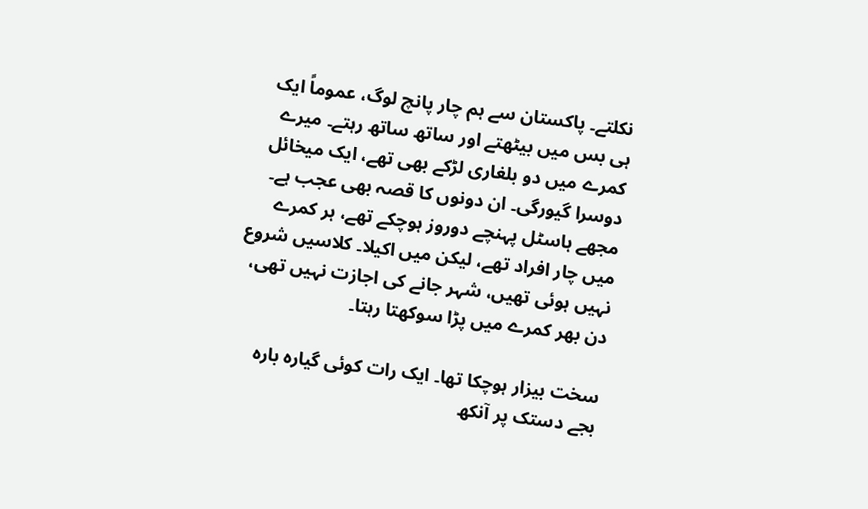نکلتے۔ پاکستان سے ہم چار پانچ لوگ، عموماً ایک ہی بس میں بیٹھتے اور ساتھ ساتھ رہتے۔ میرے کمرے میں دو بلغاری لڑکے بھی تھے، ایک میخائل دوسرا گیورگی۔ ان دونوں کا قصہ بھی عجب ہے۔ مجھے ہاسٹل پہنچے دوروز ہوچکے تھے، ہر کمرے میں چار افراد تھے، لیکن میں اکیلا۔ کلاسیں شروع نہیں ہوئی تھیں، شہر جانے کی اجازت نہیں تھی، دن بھر کمرے میں پڑا سوکھتا رہتا۔

سخت بیزار ہوچکا تھا۔ ایک رات کوئی گیارہ بارہ بجے دستک پر آنکھ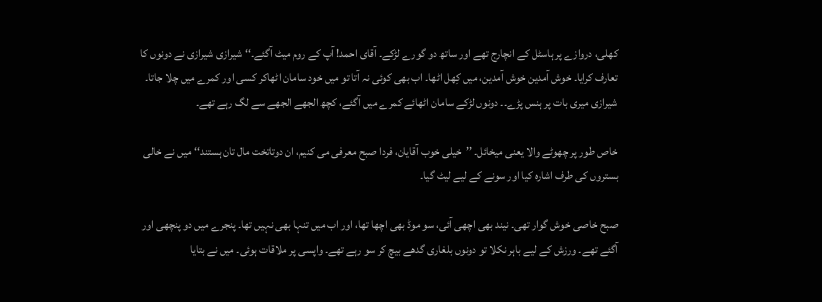کھلی، دروازے پر ہاسٹل کے انچارج تھے اور ساتھ دو گورے لڑکے۔ آقای احمد! آپ کے روم میٹ آگئے۔‘‘ شیرازی شیرازی نے دونوں کا تعارف کرایا۔ خوش آمدین خوش آمدین، میں کِھل اٹھا۔ اب بھی کوئی نہ آتا تو میں خود سامان اٹھاکر کسی اور کمرے میں چلا جاتا۔ شیرازی میری بات پر ہنس پڑے۔۔ دونوں لڑکے سامان اٹھائے کمرے میں آگئے، کچھ الجھے الجھے سے لگ رہے تھے۔

خاص طور پر چھوٹے والا یعنی میخائل۔ ’’خیلی خوب آقایان، فردا صبح معرفی می کنیم، ان دوتاتخت مال تان ہستند‘‘ میں نے خالی بستروں کی طرف اشارہ کیا اور سونے کے لیے لیٹ گیا۔

صبح خاصی خوش گوار تھی۔ نیند بھی اچھی آئی، سو موڈ بھی اچھا تھا، اور اب میں تنہا بھی نہیں تھا۔ پنجرے میں دو پنچھی اور آگئے تھے۔ ورزش کے لیے باہر نکلا تو دونوں بلغاری گدھے بیچ کر سو رہے تھے۔ واپسی پر ملاقات ہوئی۔ میں نے بتایا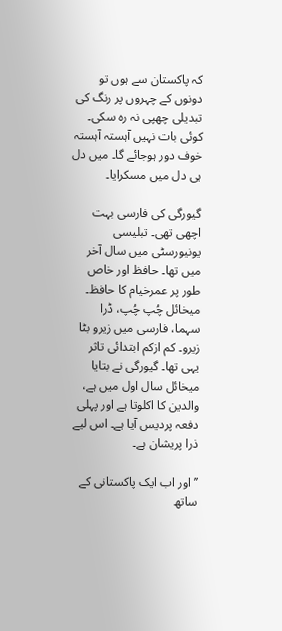کہ پاکستان سے ہوں تو دونوں کے چہروں پر رنگ کی تبدیلی چھپی نہ رہ سکی۔ کوئی بات نہیں آہستہ آہستہ خوف دور ہوجائے گا۔ میں دل ہی دل میں مسکرایا۔

گیورگی کی فارسی بہت اچھی تھی۔ تبلیسی یونیورسٹی میں سال آخر میں تھا۔ حافظ اور خاص طور پر عمرخیام کا حافظ۔ میخائل چُپ چُپ، ڈرا سہما، فارسی میں زیرو بٹا زیرو۔ کم ازکم ابتدائی تاثر یہی تھا۔ گیورگی نے بتایا میخائل سال اول میں ہے، والدین کا اکلوتا ہے اور پہلی دفعہ پردیس آیا ہے۔ اس لیے ذرا پریشان ہے۔

’’اور اب ایک پاکستانی کے ساتھ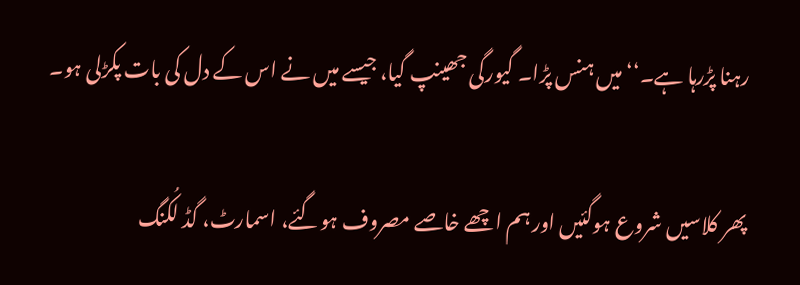رہنا پڑرہا ہے۔‘‘ میں ہنس پڑا۔ گیورگی جھینپ گیا، جیسے میں نے اس کے دل کی بات پکڑلی ہو۔

پھر کلاسیں شروع ہوگئیں اور ہم اچھے خاصے مصروف ہوگئے، اسمارٹ، گڈ لُکنگ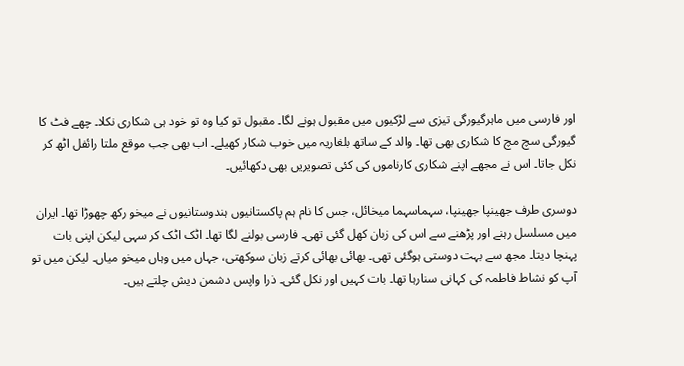اور فارسی میں ماہرگیورگی تیزی سے لڑکیوں میں مقبول ہونے لگا۔ مقبول تو کیا وہ تو خود ہی شکاری نکلا۔ چھے فٹ کا گیورگی سچ مچ کا شکاری بھی تھا۔ والد کے ساتھ بلغاریہ میں خوب شکار کھیلے۔ اب بھی جب موقع ملتا رائفل اٹھ کر نکل جاتا۔ اس نے مجھے اپنے شکاری کارناموں کی کئی تصویریں بھی دکھائیں۔

دوسری طرف جھینپا جھینپا، سہماسہما میخائل، جس کا نام ہم پاکستانیوں ہندوستانیوں نے میخو رکھ چھوڑا تھا۔ ایران میں مسلسل رہنے اور پڑھنے سے اس کی زبان کھل گئی تھی۔ فارسی بولنے لگا تھا۔ اٹک اٹک کر سہی لیکن اپنی بات پہنچا دیتا۔ مجھ سے بہت دوستی ہوگئی تھی۔ بھائی بھائی کرتے زبان سوکھتی، جہاں میں وہاں میخو میاں۔ لیکن میں تو آپ کو نشاط فاطمہ کی کہانی سنارہا تھا۔ بات کہیں اور نکل گئی۔ ذرا واپس دشمن دیش چلتے ہیں۔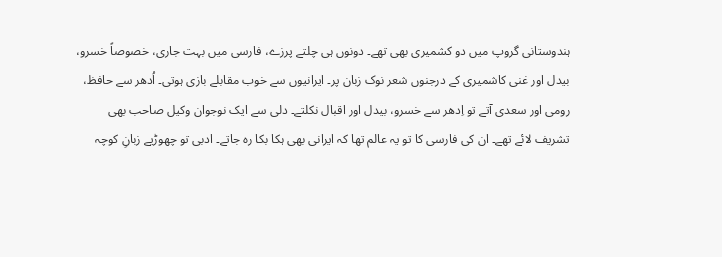ہندوستانی گروپ میں دو کشمیری بھی تھے۔ دونوں ہی چلتے پرزے، فارسی میں بہت جاری، خصوصاً خسرو، بیدل اور غنی کاشمیری کے درجنوں شعر نوک زبان پر۔ ایرانیوں سے خوب مقابلے بازی ہوتی۔ اُدھر سے حافظ، رومی اور سعدی آتے تو اِدھر سے خسرو، بیدل اور اقبال نکلتے۔ دلی سے ایک نوجوان وکیل صاحب بھی تشریف لائے تھے۔ ان کی فارسی کا تو یہ عالم تھا کہ ایرانی بھی ہکا بکا رہ جاتے۔ ادبی تو چھوڑیے زبانِ کوچہ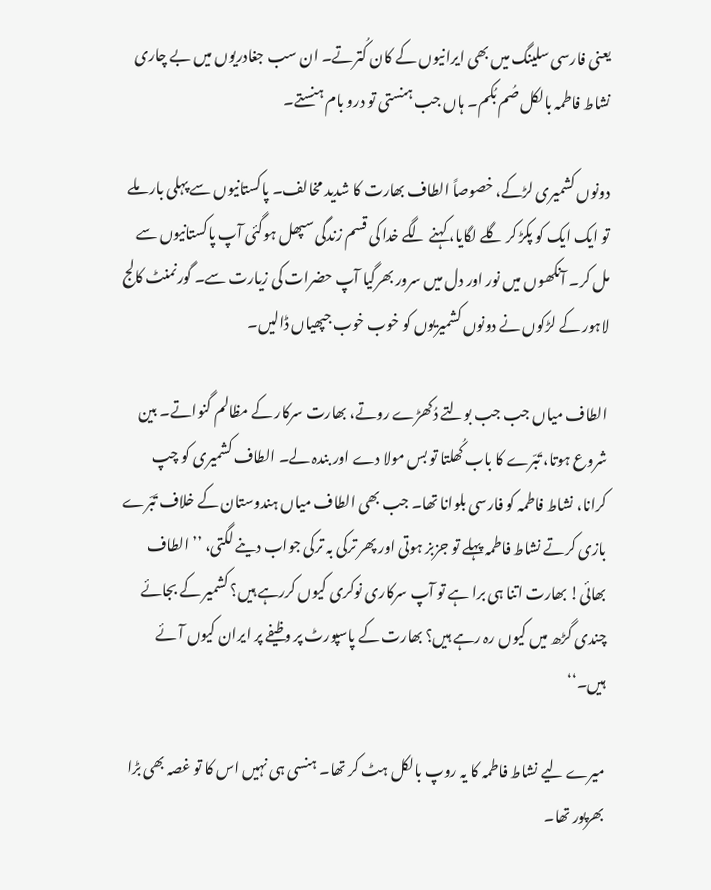یعنی فارسی سلینگ میں بھی ایرانیوں کے کان کُترتے۔ ان سب جغادریوں میں بے چاری نشاط فاطمہ بالکل صُم بُکم۔ ہاں جب ہنستی تو درو بام ہنستے۔

دونوں کشمیری لڑکے، خصوصاً الطاف بھارت کا شدید مخالف۔ پاکستانیوں سے پہلی بار ملے تو ایک ایک کو پکڑ کر گلے لگایا، کہنے لگے خدا کی قسم زندگی سپھل ہوگئی آپ پاکستانیوں سے مل کر۔ آنکھوں میں نور اور دل میں سرور بھرگیا آپ حضرات کی زیارت سے۔ گورنمنٹ کالج لاہور کے لڑکوں نے دونوں کشمیریوں کو خوب خوب جپھیاں ڈالیں۔

الطاف میاں جب جب بولتے دُکھڑے روتے، بھارت سرکار کے مظالم گنواتے۔ بین شروع ہوتا، تَبّرے کا باب کُھلتا تو بس مولا دے اور بندہ لے۔ الطاف کشمیری کو چپ کرانا، نشاط فاطمہ کو فارسی بلوانا تھا۔ جب بھی الطاف میاں ہندوستان کے خلاف تَبّرے بازی کرتے نشاط فاطمہ پہلے تو جزبز ہوتی اور پھر ترکی بہ ترکی جواب دینے لگتی، ’’الطاف بھائی! بھارت اتنا ہی برا ہے تو آپ سرکاری نوکری کیوں کررہے ہیں؟ کشمیر کے بجائے چندی گڑھ میں کیوں رہ رہے ہیں؟ بھارت کے پاسپورٹ پر وظیفے پر ایران کیوں آئے ہیں۔‘‘

میرے لیے نشاط فاطمہ کا یہ روپ بالکل ہٹ کر تھا۔ ہنسی ہی نہیں اس کا تو غصہ بھی بڑا بھرپور تھا۔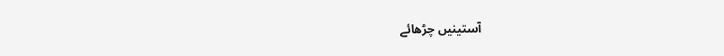آستینیں چڑھائے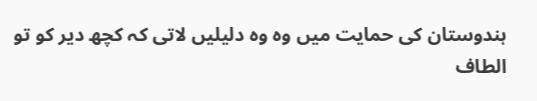ہندوستان کی حمایت میں وہ وہ دلیلیں لاتی کہ کچھ دیر کو تو الطاف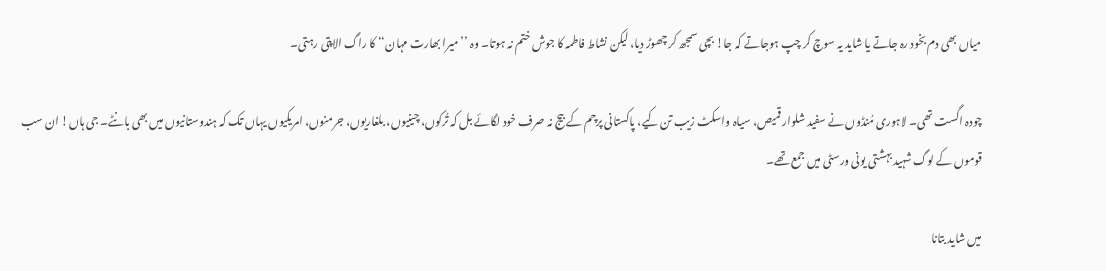میاں بھی دم بخود رہ جاتے یا شاید یہ سوچ کر چپ ہوجاتے کہ جا! بچی سمجھ کر چھوڑ دیا، لیکن نشاط فاطمہ کا جوش ختم نہ ہوتا۔ وہ ’’میرا بھارت مہان‘‘ کا راگ الاپتی رہتی۔

چودہ اگست تھی۔ لاہوری مُنڈوں نے سفید شلوار قمیص، سیاہ واسکٹ زیب تن کیے، پاکستانی پرچم کے بیج نہ صرف خود لگائے بل کہ تُرکوں، چینیوں، بلغاریوں، جرمنوں، امریکیوں یہاں تک کہ ہندوستانیوں میں بھی بانٹے۔ جی ہاں! ان سب قوموں کے لوگ شہید بہشتی یونی ورسٹی میں جمع تھے۔

میں شاید بتانا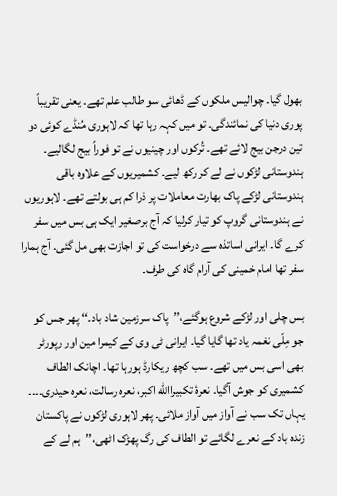بھول گیا۔ چوالیس ملکوں کے ڈھائی سو طالب علم تھے۔ یعنی تقریباً پوری دنیا کی نمائندگی۔ تو میں کہہ رہا تھا کہ لاہوری مُنڈے کوئی دو تین درجن بیج لائے تھے۔ تُرکوں اور چینیوں نے تو فوراً بیج لگالیے۔ ہندوستانی لڑکوں نے لے کر رکھ لیے۔ کشمیریوں کے علاوہ باقی ہندوستانی لڑکے پاک بھارت معاملات پر ذرا کم ہی بولتے تھے۔ لاہوریوں نے ہندوستانی گروپ کو تیار کرلیا کہ آج برصغیر ایک ہی بس میں سفر کرے گا۔ ایرانی اساتذہ سے درخواست کی تو اجازت بھی مل گئی۔ آج ہمارا سفر تھا امام خمینی کی آرام گاہ کی طرف۔

بس چلی اور لڑکے شروع ہوگئے،’’پاک سرزمین شاد باد۔‘‘ پھر جس کو جو مِلّی نغمہ یاد تھا گایا گیا۔ ایرانی ٹی وی کے کیمرا مین اور رپورٹر بھی اسی بس میں تھے۔ سب کچھ ریکارڈ ہورہا تھا۔ اچانک الطاف کشمیری کو جوش آگیا۔ نعرۂ تکبیراالله اکبر، نعرہ رسالت، نعرہ حیدری۔۔۔۔ یہاں تک سب نے آواز میں آواز ملائی۔ پھر لاہوری لڑکوں نے پاکستان زندہ باد کے نعرے لگائے تو الطاف کی رگ پھڑک اٹھی،’’ہم لے کے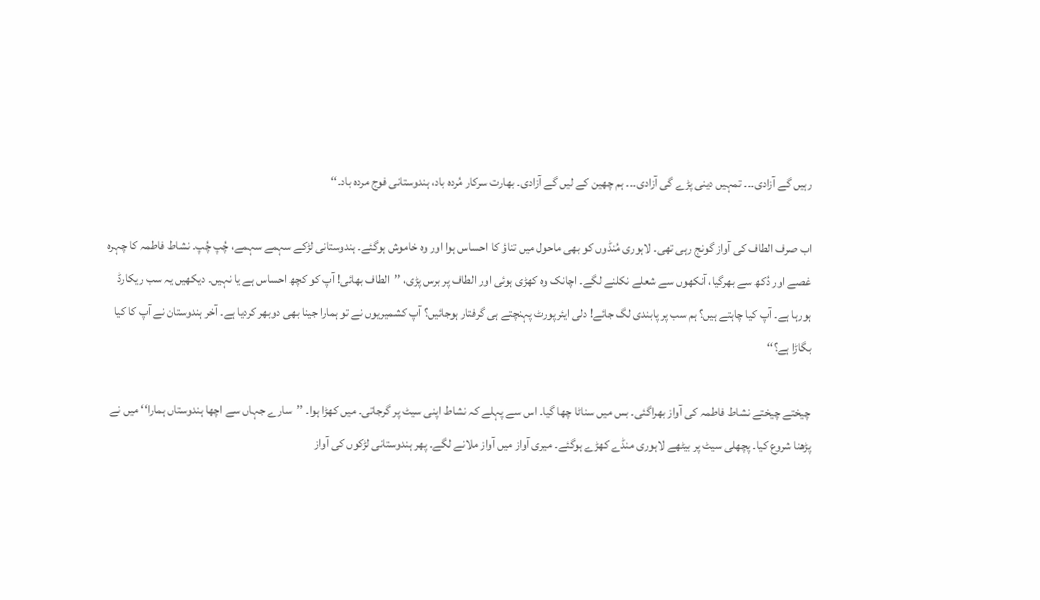رہیں گے آزادی۔۔۔ تمہیں دینی پڑے گی آزادی۔۔۔ ہم چھین کے لیں گے آزادی۔ بھارت سرکار مُردہ باد، ہندوستانی فوج مردہ باد۔‘‘

اب صرف الطاف کی آواز گونج رہی تھی۔ لاہوری مُنڈوں کو بھی ماحول میں تناؤ کا احساس ہوا اور وہ خاموش ہوگئے۔ ہندوستانی لڑکے سہمے سہمے، چُپ چُپ۔ نشاط فاطمہ کا چہرہ غصے اور دُکھ سے بھرگیا، آنکھوں سے شعلے نکلنے لگے۔ اچانک وہ کھڑی ہوئی اور الطاف پر برس پڑی، ’’الطاف بھائی! آپ کو کچھ احساس ہے یا نہیں۔ دیکھیں یہ سب ریکارڈ ہورہا ہے۔ آپ کیا چاہتے ہیں؟ ہم سب پر پابندی لگ جائے! دلی ایئرپورٹ پہنچتے ہی گرفتار ہوجائیں؟ آپ کشمیریوں نے تو ہمارا جینا بھی دوبھر کردیا ہے۔ آخر ہندوستان نے آپ کا کیا بگاڑا ہے؟‘‘

چیختے چیختے نشاط فاطمہ کی آواز بھراگئی۔ بس میں سناٹا چھا گیا۔ اس سے پہلے کہ نشاط اپنی سیٹ پر گرجاتی۔ میں کھڑا ہوا۔ ’’سارے جہاں سے اچھا ہندوستاں ہمارا‘‘ میں نے پڑھنا شروع کیا۔ پچھلی سیٹ پر بیٹھے لاہوری منڈے کھڑے ہوگئے۔ میری آواز میں آواز ملانے لگے۔ پھر ہندوستانی لڑکوں کی آواز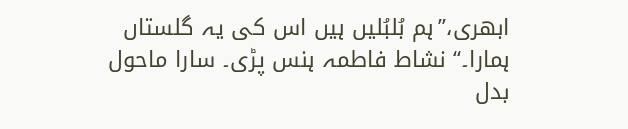ابھری،’’ہم بُلبُلیں ہیں اس کی یہ گلستاں ہمارا۔‘‘ نشاط فاطمہ ہنس پڑی۔ سارا ماحول بدل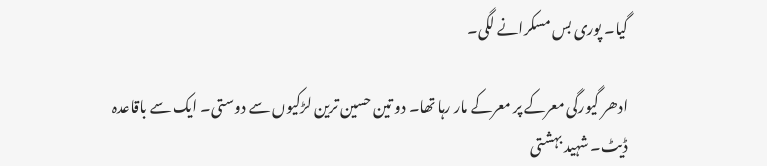گیا۔ پوری بس مسکرانے لگی۔

ادھر گیورگی معرکے پر معرکے مار رہا تھا۔ دو تین حسین ترین لڑکیوں سے دوستی۔ ایک سے باقاعدہ ڈیٹ۔ شہید بہشتی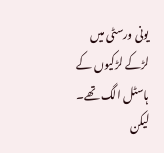یونی ورسٹی میں لڑکے لڑکیوں کے ہاسٹل الگ تھے۔ لیکن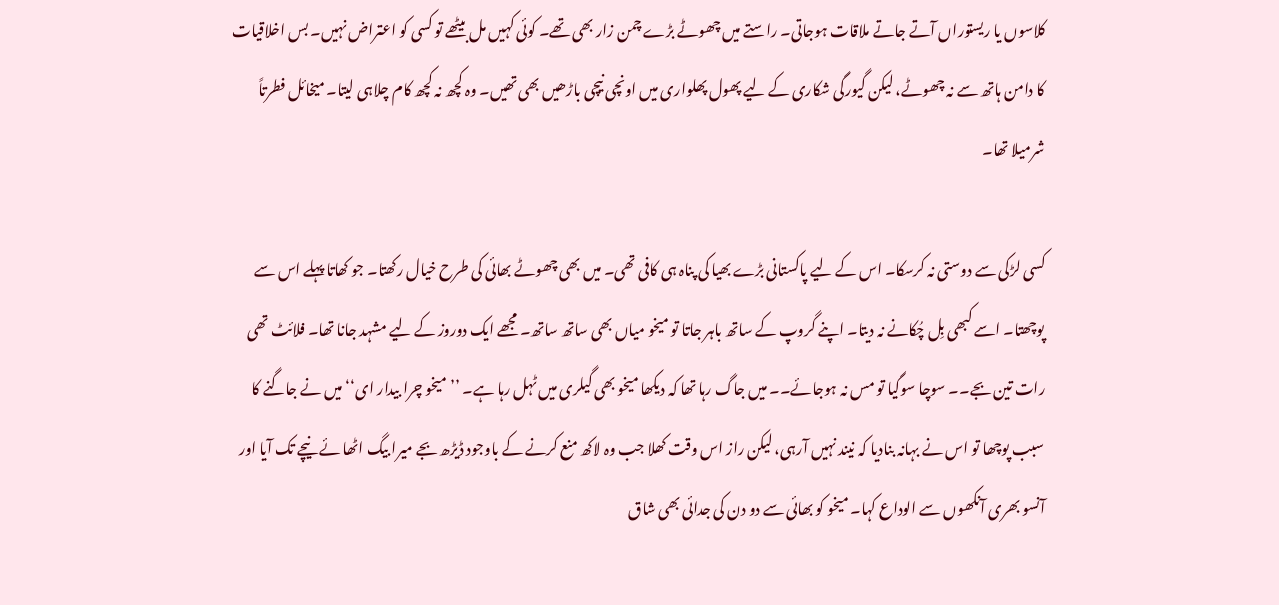کلاسوں یا ریستوراں آتے جاتے ملاقات ہوجاتی۔ راستے میں چھوٹے بڑے چمن زار بھی تھے۔ کوئی کہیں مل بیٹھے تو کسی کو اعتراض نہیں۔ بس اخلاقیات کا دامن ہاتھ سے نہ چھوٹے، لیکن گیورگی شکاری کے لیے پھول پھلواری میں اونچی نیچی باڑھیں بھی تھیں۔ وہ کچھ نہ کچھ کام چلاہی لیتا۔ میخائل فطرتاً شرمیلا تھا۔

کسی لڑکی سے دوستی نہ کرسکا۔ اس کے لیے پاکستانی بڑے بھیا کی پناہ ہی کافی تھی۔ میں بھی چھوٹے بھائی کی طرح خیال رکھتا۔ جو کھاتا پہلے اس سے پوچھتا۔ اسے کبھی بِل چُکانے نہ دیتا۔ اپنے گروپ کے ساتھ باہر جاتا تو میخو میاں بھی ساتھ ساتھ۔ مجھے ایک دوروز کے لیے مشہد جانا تھا۔ فلائٹ تھی رات تین بجے۔۔ سوچا سوگیا تو مس نہ ہوجائے۔۔ میں جاگ رہا تھا کہ دیکھا میخو بھی گیلری میں ٹہل رہا ہے۔ ’’میخو چرا بیدار ای‘‘ میں نے جاگنے کا سبب پوچھا تو اس نے بہانہ بنادیا کہ نیند نہیں آرہی، لیکن راز اس وقت کھلا جب وہ لاکھ منع کرنے کے باوجود ڈیڑھ بجے میرا بیگ اٹھا ئے نیچے تک آیا اور آنسو بھری آنکھوں سے الوداع کہا۔ میخو کو بھائی سے دو دن کی جدائی بھی شاق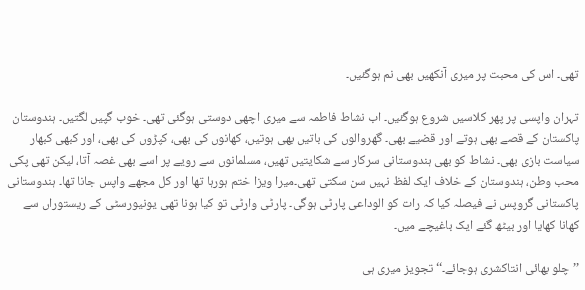تھی۔ اس کی محبت پر میری آنکھیں بھی نم ہوگئیں۔

تہران واپسی پر پھر کلاسیں شروع ہوگئیں۔ اب نشاط فاطمہ سے میری اچھی دوستی ہوگئی تھی۔ خوب گپیں لگتیں۔ ہندوستان پاکستان کے قصے بھی ہوتے اور قضیے بھی۔ گھروالوں کی باتیں بھی ہوتیں، کھانوں کی بھی، کپڑوں کی بھی، اور کبھی کبھار سیاست بازی بھی۔ نشاط کو بھی ہندوستانی سرکار سے شکایتیں تھیں، مسلمانوں سے رویے پر اسے بھی غصہ آتا، لیکن تھی پکی محب وطن، ہندوستان کے خلاف ایک لفظ نہیں سن سکتی تھی۔میرا ویزا ختم ہورہا تھا اور کل مجھے واپس جانا تھا۔ ہندوستانی پاکستانی گروپس نے فیصلہ کیا کہ رات کو الوداعی پارٹی ہوگی۔ پارٹی وارٹی تو کیا ہونا تھی یونیورسٹی کے ریستوراں سے کھانا کھایا اور بیٹھ گئے ایک باغیچے میں۔

’’چلو بھائی انتاکشری ہوجائے۔‘‘ تجویز میری ہی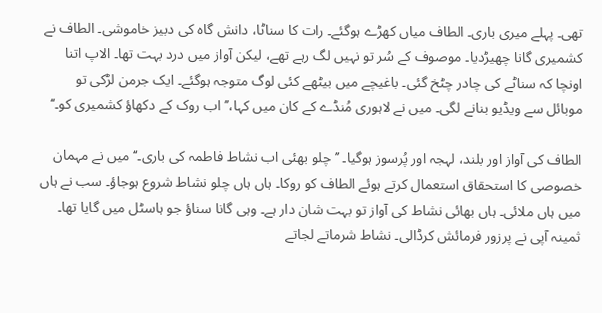تھی۔ پہلے میری باری۔ الطاف میاں کھڑے ہوگئے۔ رات کا سناٹا، دانش گاہ کی دبیز خاموشی۔ الطاف نے کشمیری گانا چھیڑدیا۔ موصوف کے سُر تو نہیں لگ رہے تھے، لیکن آواز میں درد بہت تھا۔ الاپ اتنا اونچا کہ سناٹے کی چادر چٹخ گئی۔ باغیچے میں بیٹھے کئی لوگ متوجہ ہوگئے۔ ایک جرمن لڑکی تو موبائل سے ویڈیو بنانے لگی۔ میں نے لاہوری مُنڈے کے کان میں کہا،’’اب روک کے دکھاؤ کشمیری کو۔‘‘

الطاف کی آواز اور بلند، لہجہ اور پُرسوز ہوگیا۔ ’’چلو بھئی اب نشاط فاطمہ کی باری۔‘‘ میں نے مہمان خصوصی کا استحقاق استعمال کرتے ہوئے الطاف کو روکا۔ ہاں ہاں چلو نشاط شروع ہوجاؤ۔ سب نے ہاں میں ہاں ملائی۔ ہاں بھائی نشاط کی آواز تو بہت شان دار ہے۔ وہی گانا سناؤ جو ہاسٹل میں گایا تھا۔ ثمینہ آپی نے پرزور فرمائش کرڈالی۔ نشاط شرماتے لجاتے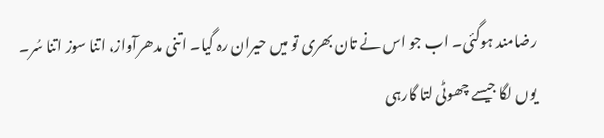رضامند ہوگئی۔ اب جو اس نے تان بھری تو میں حیران رہ گیا۔ اتنی مدھرآواز، اتنا سوز اتنا سُر۔ یوں لگا جیسے چھوٹی لتا گارہی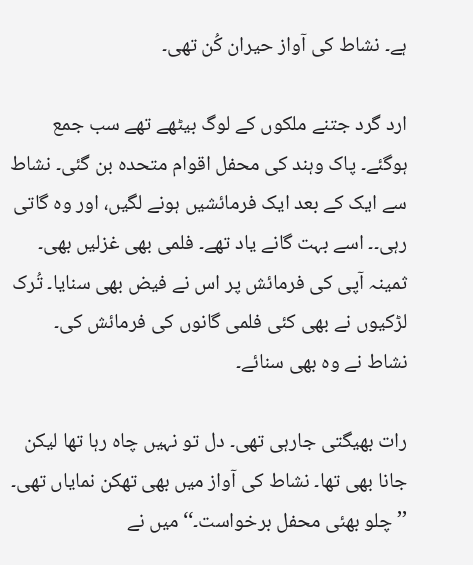ہے۔ نشاط کی آواز حیران کُن تھی۔

ارد گرد جتنے ملکوں کے لوگ بیٹھے تھے سب جمع ہوگئے۔ پاک وہند کی محفل اقوام متحدہ بن گئی۔ نشاط سے ایک کے بعد ایک فرمائشیں ہونے لگیں، اور وہ گاتی رہی۔۔ اسے بہت گانے یاد تھے۔ فلمی بھی غزلیں بھی۔ ثمینہ آپی کی فرمائش پر اس نے فیض بھی سنایا۔ تُرک لڑکیوں نے بھی کئی فلمی گانوں کی فرمائش کی۔ نشاط نے وہ بھی سنائے۔

رات بھیگتی جارہی تھی۔ دل تو نہیں چاہ رہا تھا لیکن جانا بھی تھا۔ نشاط کی آواز میں بھی تھکن نمایاں تھی۔ ’’چلو بھئی محفل برخواست۔‘‘ میں نے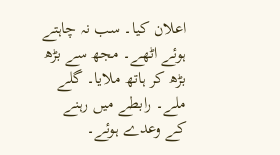اعلان کیا۔ سب نہ چاہتے ہوئے اٹھے۔ مجھ سے بڑھ بڑھ کر ہاتھ ملایا۔ گلے ملے۔ رابطے میں رہنے کے وعدے ہوئے۔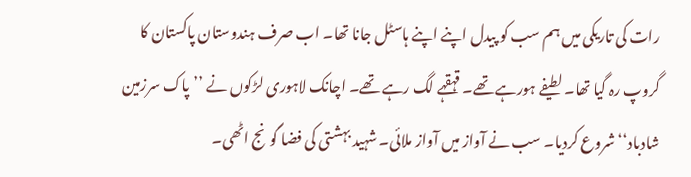رات کی تاریکی میں ہم سب کو پیدل اپنے اپنے ہاسٹل جانا تھا۔ اب صرف ہندوستان پاکستان کا گروپ رہ گیا تھا۔ لطیفے ہورہے تھے۔ قہقہے لگ رہے تھے۔ اچانک لاہوری لڑکوں نے ’’پاک سرزمین شادباد‘‘ شروع کردیا۔ سب نے آواز میں آواز ملائی۔ شہید بہشتی کی فضا گونج اٹھی۔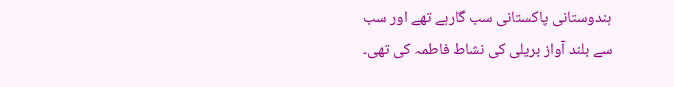ہندوستانی پاکستانی سب گارہے تھے اور سب سے بلند آواز بریلی کی نشاط فاطمہ کی تھی۔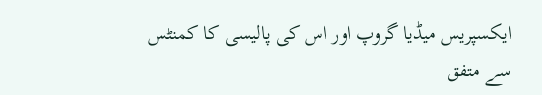ایکسپریس میڈیا گروپ اور اس کی پالیسی کا کمنٹس سے متفق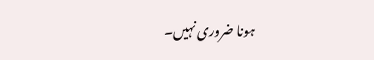ہونا ضروری نہیں۔